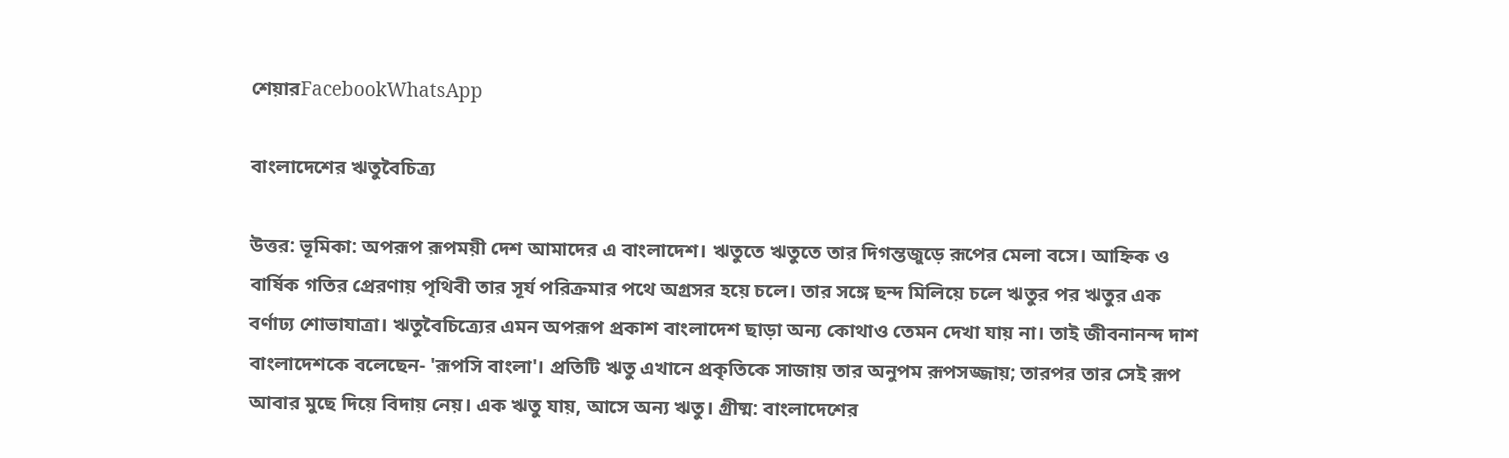শেয়ারFacebookWhatsApp

বাংলাদেশের ঋতুবৈচিত্র্য

উত্তর: ভূমিকা: অপরূপ রূপময়ী দেশ আমাদের এ বাংলাদেশ। ঋতুতে ঋতুতে তার দিগন্তজুড়ে রূপের মেলা বসে। আহ্নিক ও বার্ষিক গতির প্রেরণায় পৃথিবী তার সূর্য পরিক্রমার পথে অগ্রসর হয়ে চলে। তার সঙ্গে ছন্দ মিলিয়ে চলে ঋতুর পর ঋতুর এক বর্ণাঢ্য শোভাযাত্রা। ঋতুবৈচিত্র্যের এমন অপরূপ প্রকাশ বাংলাদেশ ছাড়া অন্য কোথাও তেমন দেখা যায় না। তাই জীবনানন্দ দাশ বাংলাদেশকে বলেছেন- 'রূপসি বাংলা'। প্রতিটি ঋতু এখানে প্রকৃতিকে সাজায় তার অনুপম রূপসজ্জায়; তারপর তার সেই রূপ আবার মুছে দিয়ে বিদায় নেয়। এক ঋতু যায়, আসে অন্য ঋতু। গ্রীষ্ম: বাংলাদেশের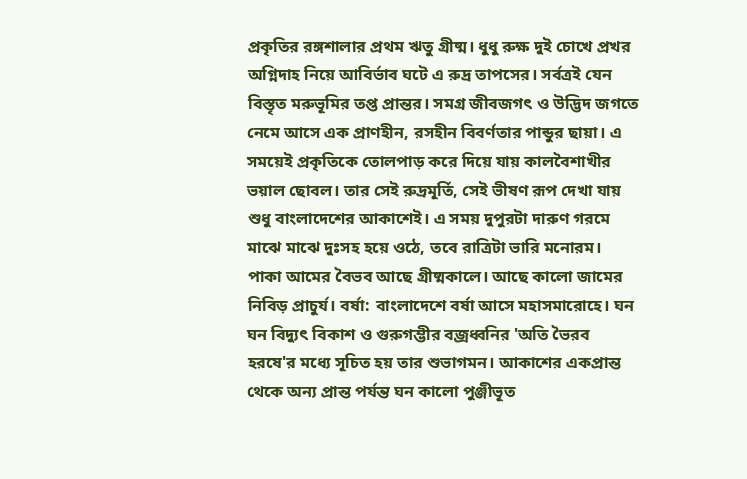প্রকৃতির রঙ্গশালার প্রথম ঋতু গ্রীষ্ম। ধুধু রুক্ষ দুই চোখে প্রখর অগ্নিদাহ নিয়ে আবির্ভাব ঘটে এ রুদ্র তাপসের। সর্বত্রই যেন বিস্তৃত মরুভূমির তপ্ত প্রান্তর। সমগ্র জীবজগৎ ও উদ্ভিদ জগতে নেমে আসে এক প্রাণহীন, রসহীন বিবর্ণতার পান্ডুর ছায়া। এ সময়েই প্রকৃতিকে তোলপাড় করে দিয়ে যায় কালবৈশাখীর ভয়াল ছোবল। তার সেই রুদ্রমূর্তি, সেই ভীষণ রূপ দেখা যায় শুধু বাংলাদেশের আকাশেই। এ সময় দুপুরটা দারুণ গরমে মাঝে মাঝে দুঃসহ হয়ে ওঠে, তবে রাত্রিটা ভারি মনোরম। পাকা আমের বৈভব আছে গ্রীষ্মকালে। আছে কালো জামের নিবিড় প্রাচুর্য। বর্ষা: বাংলাদেশে বর্ষা আসে মহাসমারোহে। ঘন ঘন বিদ্যুৎ বিকাশ ও গুরুগম্ভীর বজ্রধ্বনির 'অতি ভৈরব হরষে'র মধ্যে সূচিত হয় তার শুভাগমন। আকাশের একপ্রান্ত থেকে অন্য প্রান্ত পর্যন্ত ঘন কালো পুঞ্জীভূত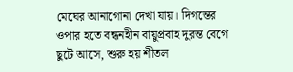মেঘের আনাগোনা দেখা যায়। দিগন্তের ওপার হতে বন্ধনহীন বায়ুপ্রবাহ দুরন্ত বেগে ছুটে আসে, শুরু হয় শীতল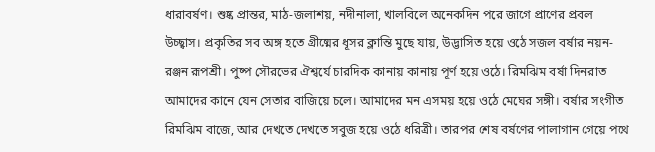ধারাবর্ষণ। শুষ্ক প্রান্তর, মাঠ-জলাশয়, নদীনালা, খালবিলে অনেকদিন পরে জাগে প্রাণের প্রবল উচ্ছ্বাস। প্রকৃতির সব অঙ্গ হতে গ্রীষ্মের ধূসর ক্লান্তি মুছে যায়, উদ্ভাসিত হয়ে ওঠে সজল বর্ষার নয়ন-রঞ্জন রূপশ্রী। পুষ্প সৌরভের ঐশ্বর্যে চারদিক কানায় কানায় পূর্ণ হয়ে ওঠে। রিমঝিম বর্ষা দিনরাত আমাদের কানে যেন সেতার বাজিয়ে চলে। আমাদের মন এসময় হয়ে ওঠে মেঘের সঙ্গী। বর্ষার সংগীত রিমঝিম বাজে, আর দেখতে দেখতে সবুজ হয়ে ওঠে ধরিত্রী। তারপর শেষ বর্ষণের পালাগান গেয়ে পথে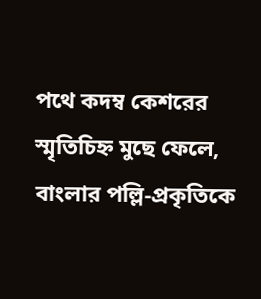পথে কদম্ব কেশরের স্মৃতিচিহ্ন মুছে ফেলে, বাংলার পল্লি-প্রকৃতিকে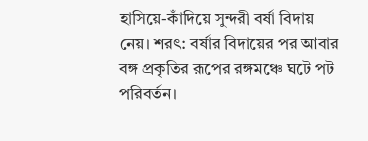হাসিয়ে-কাঁদিয়ে সুন্দরী বর্ষা বিদায় নেয়। শরৎ: বর্ষার বিদায়ের পর আবার বঙ্গ প্রকৃতির রূপের রঙ্গমঞ্চে ঘটে পট পরিবর্তন।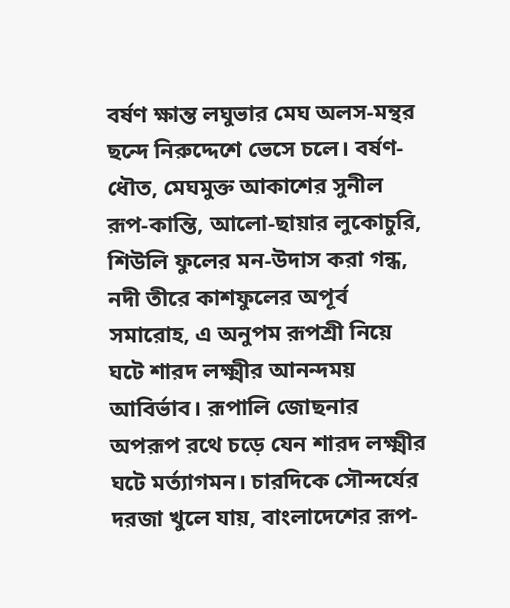বর্ষণ ক্ষান্ত লঘুভার মেঘ অলস-মন্থর ছন্দে নিরুদ্দেশে ভেসে চলে। বর্ষণ-ধৌত, মেঘমুক্ত আকাশের সুনীল রূপ-কান্তি, আলো-ছায়ার লুকোচুরি, শিউলি ফুলের মন-উদাস করা গন্ধ, নদী তীরে কাশফুলের অপূর্ব সমারোহ, এ অনুপম রূপশ্রী নিয়ে ঘটে শারদ লক্ষ্মীর আনন্দময় আবির্ভাব। রূপালি জোছনার অপরূপ রথে চড়ে যেন শারদ লক্ষ্মীর ঘটে মর্ত্যাগমন। চারদিকে সৌন্দর্যের দরজা খুলে যায়, বাংলাদেশের রূপ-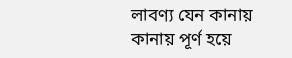লাবণ্য যেন কানায় কানায় পূর্ণ হয়ে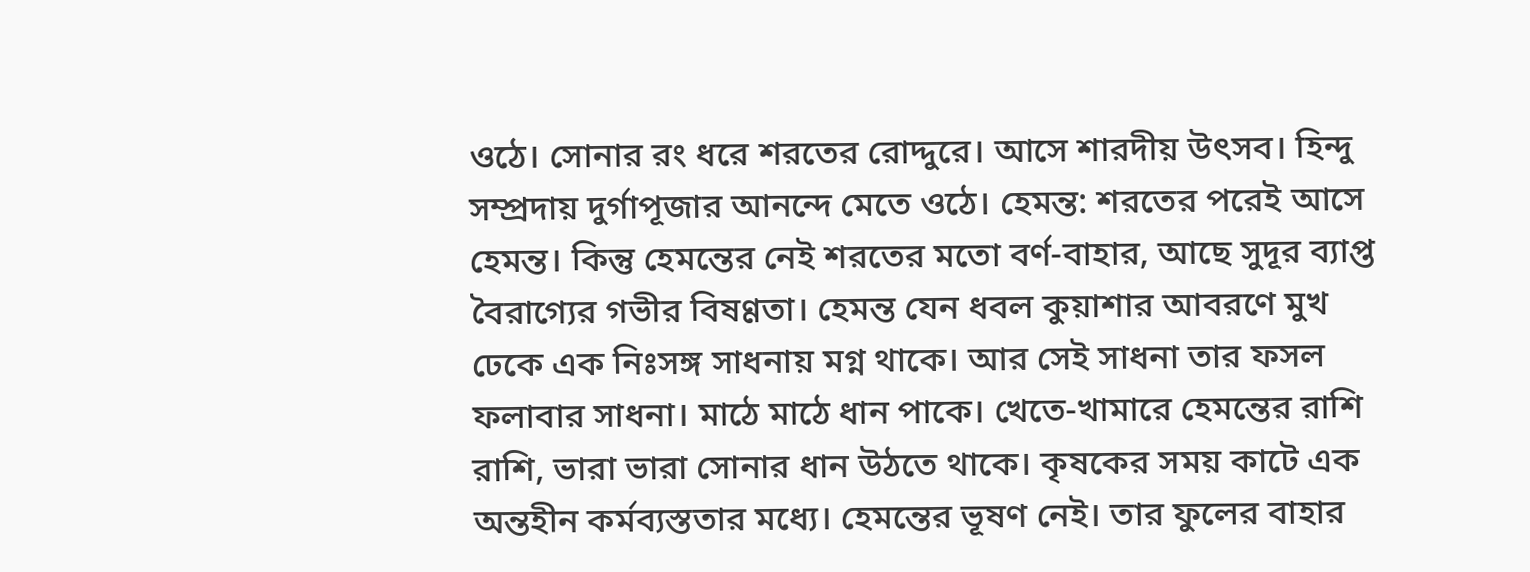ওঠে। সোনার রং ধরে শরতের রোদ্দুরে। আসে শারদীয় উৎসব। হিন্দু সম্প্রদায় দুর্গাপূজার আনন্দে মেতে ওঠে। হেমন্ত: শরতের পরেই আসে হেমন্ত। কিন্তু হেমন্তের নেই শরতের মতো বর্ণ-বাহার, আছে সুদূর ব্যাপ্ত বৈরাগ্যের গভীর বিষণ্ণতা। হেমন্ত যেন ধবল কুয়াশার আবরণে মুখ ঢেকে এক নিঃসঙ্গ সাধনায় মগ্ন থাকে। আর সেই সাধনা তার ফসল ফলাবার সাধনা। মাঠে মাঠে ধান পাকে। খেতে-খামারে হেমন্তের রাশি রাশি, ভারা ভারা সোনার ধান উঠতে থাকে। কৃষকের সময় কাটে এক অন্তহীন কর্মব্যস্ততার মধ্যে। হেমন্তের ভূষণ নেই। তার ফুলের বাহার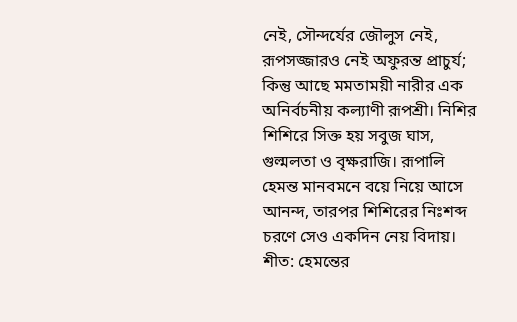নেই, সৌন্দর্যের জৌলুস নেই, রূপসজ্জারও নেই অফুরন্ত প্রাচুর্য; কিন্তু আছে মমতাময়ী নারীর এক অনির্বচনীয় কল্যাণী রূপশ্রী। নিশির শিশিরে সিক্ত হয় সবুজ ঘাস, গুল্মলতা ও বৃক্ষরাজি। রূপালি হেমন্ত মানবমনে বয়ে নিয়ে আসে আনন্দ, তারপর শিশিরের নিঃশব্দ চরণে সেও একদিন নেয় বিদায়। শীত: হেমন্তের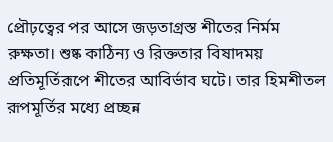প্রৌঢ়ত্বের পর আসে জড়তাগ্রস্ত শীতের নির্মম রুক্ষতা। শুষ্ক কাঠিন্য ও রিক্ততার বিষাদময় প্রতিমূর্তিরূপে শীতের আবির্ভাব ঘটে। তার হিমশীতল রূপমূর্তির মধ্যে প্রচ্ছন্ন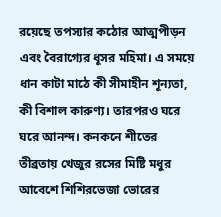রয়েছে তপস্যার কঠোর আত্মপীড়ন এবং বৈরাগ্যের ধূসর মহিমা। এ সময়ে ধান কাটা মাঠে কী সীমাহীন শূন্যতা, কী বিশাল কারুণ্য। তারপরও ঘরে ঘরে আনন্দ। কনকনে শীতের তীব্রতায় খেজুর রসের মিষ্টি মধুর আবেশে শিশিরভেজা ভোরের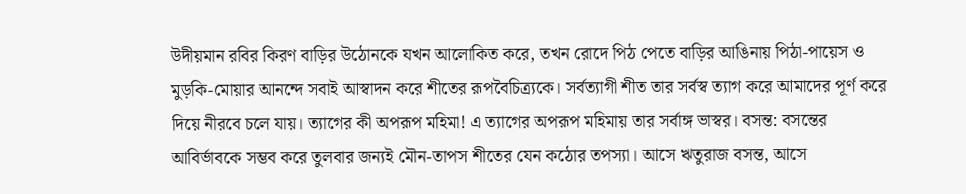উদীয়মান রবির কিরণ বাড়ির উঠোনকে যখন আলোকিত করে, তখন রোদে পিঠ পেতে বাড়ির আঙিনায় পিঠা-পায়েস ও মুড়কি-মোয়ার আনন্দে সবাই আস্বাদন করে শীতের রূপবৈচিত্র্যকে। সর্বত্যাগী শীত তার সর্বস্ব ত্যাগ করে আমাদের পূর্ণ করে দিয়ে নীরবে চলে যায়। ত্যাগের কী অপরূপ মহিমা! এ ত্যাগের অপরূপ মহিমায় তার সর্বাঙ্গ ভাস্বর। বসন্ত: বসন্তের আবির্ভাবকে সম্ভব করে তুলবার জন্যই মৌন-তাপস শীতের যেন কঠোর তপস্যা। আসে ঋতুরাজ বসন্ত, আসে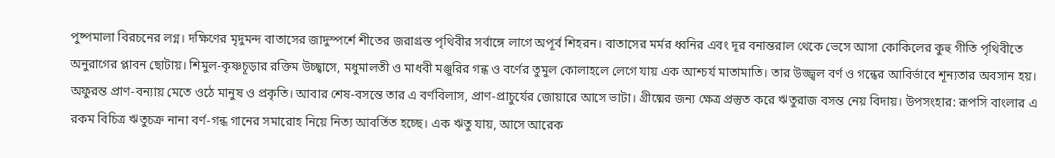পুষ্পমালা বিরচনের লগ্ন। দক্ষিণের মৃদুমন্দ বাতাসের জাদুস্পর্শে শীতের জরাগ্রস্ত পৃথিবীর সর্বাঙ্গে লাগে অপূর্ব শিহরন। বাতাসের মর্মর ধ্বনির এবং দূর বনান্তরাল থেকে ভেসে আসা কোকিলের কুহু গীতি পৃথিবীতে অনুরাগের প্লাবন ছোটায়। শিমুল-কৃষ্ণচূড়ার রক্তিম উচ্ছ্বাসে, মধুমালতী ও মাধবী মঞ্জুরির গন্ধ ও বর্ণের তুমুল কোলাহলে লেগে যায় এক আশ্চর্য মাতামাতি। তার উজ্জ্বল বর্ণ ও গন্ধের আবির্ভাবে শূন্যতার অবসান হয়। অফুরন্ত প্রাণ-বন্যায় মেতে ওঠে মানুষ ও প্রকৃতি। আবার শেষ-বসন্তে তার এ বর্ণবিলাস, প্রাণ-প্রাচুর্যের জোয়ারে আসে ভাটা। গ্রীষ্মের জন্য ক্ষেত্র প্রস্তুত করে ঋতুরাজ বসন্ত নেয় বিদায়। উপসংহার: রূপসি বাংলার এ রকম বিচিত্র ঋতুচক্র নানা বর্ণ-গন্ধ গানের সমারোহ নিয়ে নিত্য আবর্তিত হচ্ছে। এক ঋতু যায়, আসে আরেক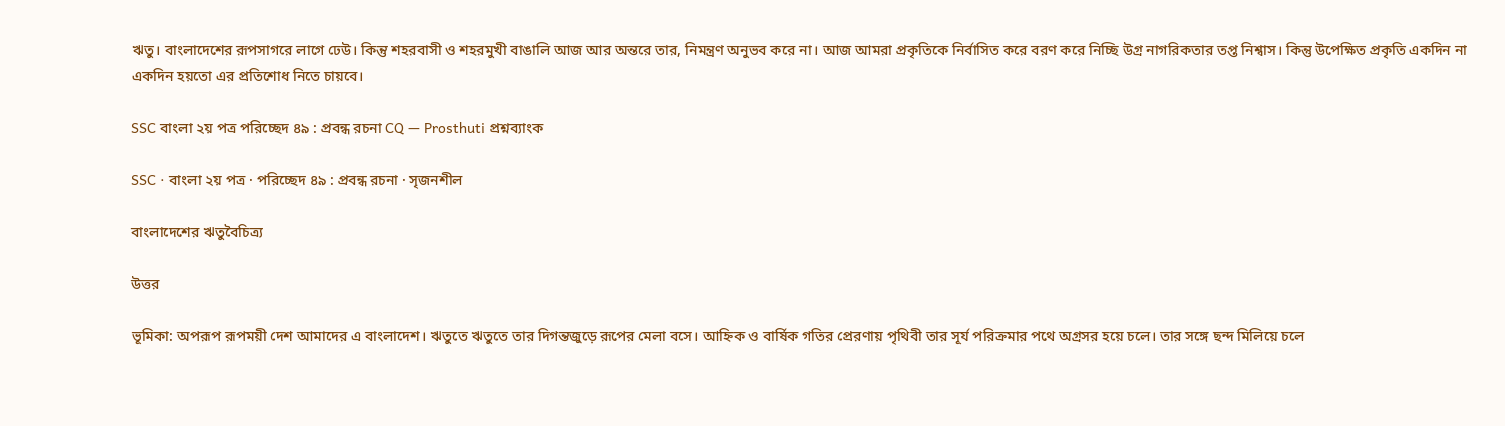ঋতু। বাংলাদেশের রূপসাগরে লাগে ঢেউ। কিন্তু শহরবাসী ও শহরমুখী বাঙালি আজ আর অন্তরে তার, নিমন্ত্রণ অনুভব করে না। আজ আমরা প্রকৃতিকে নির্বাসিত করে বরণ করে নিচ্ছি উগ্র নাগরিকতার তপ্ত নিশ্বাস। কিন্তু উপেক্ষিত প্রকৃতি একদিন না একদিন হয়তো এর প্রতিশোধ নিতে চায়বে।

SSC বাংলা ২য় পত্র পরিচ্ছেদ ৪৯ : প্রবন্ধ রচনা CQ — Prosthuti প্রশ্নব্যাংক

SSC · বাংলা ২য় পত্র · পরিচ্ছেদ ৪৯ : প্রবন্ধ রচনা · সৃজনশীল

বাংলাদেশের ঋতুবৈচিত্র্য

উত্তর

ভূমিকা: অপরূপ রূপময়ী দেশ আমাদের এ বাংলাদেশ। ঋতুতে ঋতুতে তার দিগন্তজুড়ে রূপের মেলা বসে। আহ্নিক ও বার্ষিক গতির প্রেরণায় পৃথিবী তার সূর্য পরিক্রমার পথে অগ্রসর হয়ে চলে। তার সঙ্গে ছন্দ মিলিয়ে চলে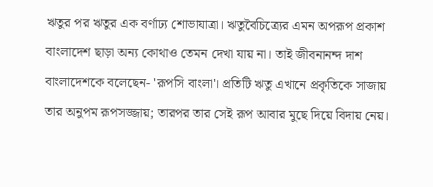ঋতুর পর ঋতুর এক বর্ণাঢ্য শোভাযাত্রা। ঋতুবৈচিত্র্যের এমন অপরূপ প্রকাশ বাংলাদেশ ছাড়া অন্য কোথাও তেমন দেখা যায় না। তাই জীবনানন্দ দাশ বাংলাদেশকে বলেছেন- 'রূপসি বাংলা'। প্রতিটি ঋতু এখানে প্রকৃতিকে সাজায় তার অনুপম রূপসজ্জায়; তারপর তার সেই রূপ আবার মুছে দিয়ে বিদায় নেয়।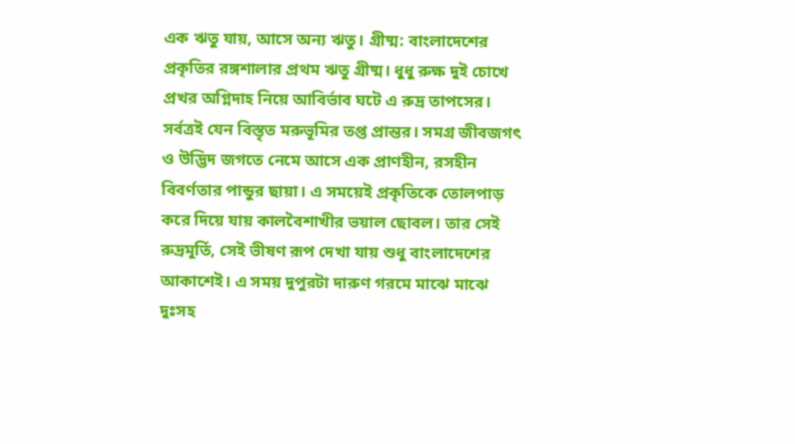এক ঋতু যায়, আসে অন্য ঋতু। গ্রীষ্ম: বাংলাদেশের প্রকৃতির রঙ্গশালার প্রথম ঋতু গ্রীষ্ম। ধুধু রুক্ষ দুই চোখে প্রখর অগ্নিদাহ নিয়ে আবির্ভাব ঘটে এ রুদ্র তাপসের। সর্বত্রই যেন বিস্তৃত মরুভূমির তপ্ত প্রান্তর। সমগ্র জীবজগৎ ও উদ্ভিদ জগতে নেমে আসে এক প্রাণহীন, রসহীন বিবর্ণতার পান্ডুর ছায়া। এ সময়েই প্রকৃতিকে তোলপাড় করে দিয়ে যায় কালবৈশাখীর ভয়াল ছোবল। তার সেই রুদ্রমূর্তি, সেই ভীষণ রূপ দেখা যায় শুধু বাংলাদেশের আকাশেই। এ সময় দুপুরটা দারুণ গরমে মাঝে মাঝে দুঃসহ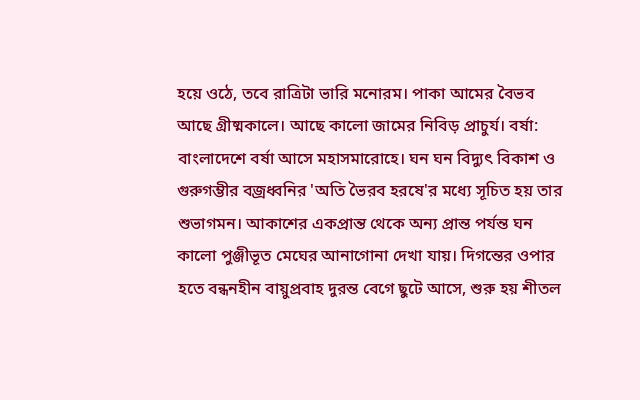হয়ে ওঠে, তবে রাত্রিটা ভারি মনোরম। পাকা আমের বৈভব আছে গ্রীষ্মকালে। আছে কালো জামের নিবিড় প্রাচুর্য। বর্ষা: বাংলাদেশে বর্ষা আসে মহাসমারোহে। ঘন ঘন বিদ্যুৎ বিকাশ ও গুরুগম্ভীর বজ্রধ্বনির 'অতি ভৈরব হরষে'র মধ্যে সূচিত হয় তার শুভাগমন। আকাশের একপ্রান্ত থেকে অন্য প্রান্ত পর্যন্ত ঘন কালো পুঞ্জীভূত মেঘের আনাগোনা দেখা যায়। দিগন্তের ওপার হতে বন্ধনহীন বায়ুপ্রবাহ দুরন্ত বেগে ছুটে আসে, শুরু হয় শীতল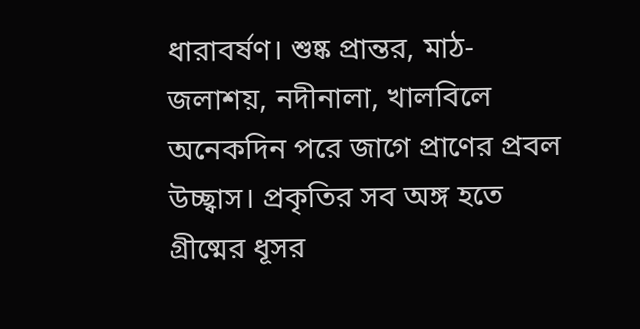ধারাবর্ষণ। শুষ্ক প্রান্তর, মাঠ-জলাশয়, নদীনালা, খালবিলে অনেকদিন পরে জাগে প্রাণের প্রবল উচ্ছ্বাস। প্রকৃতির সব অঙ্গ হতে গ্রীষ্মের ধূসর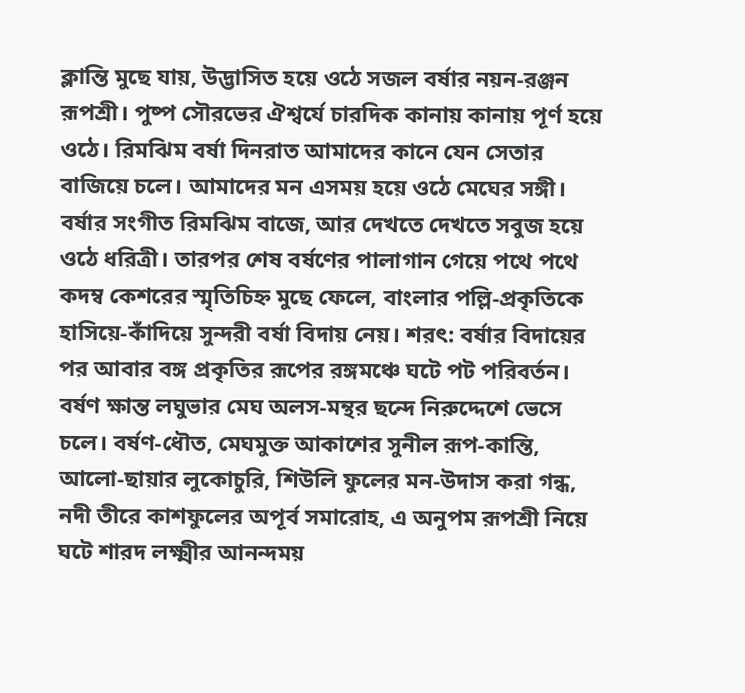ক্লান্তি মুছে যায়, উদ্ভাসিত হয়ে ওঠে সজল বর্ষার নয়ন-রঞ্জন রূপশ্রী। পুষ্প সৌরভের ঐশ্বর্যে চারদিক কানায় কানায় পূর্ণ হয়ে ওঠে। রিমঝিম বর্ষা দিনরাত আমাদের কানে যেন সেতার বাজিয়ে চলে। আমাদের মন এসময় হয়ে ওঠে মেঘের সঙ্গী। বর্ষার সংগীত রিমঝিম বাজে, আর দেখতে দেখতে সবুজ হয়ে ওঠে ধরিত্রী। তারপর শেষ বর্ষণের পালাগান গেয়ে পথে পথে কদম্ব কেশরের স্মৃতিচিহ্ন মুছে ফেলে, বাংলার পল্লি-প্রকৃতিকে হাসিয়ে-কাঁদিয়ে সুন্দরী বর্ষা বিদায় নেয়। শরৎ: বর্ষার বিদায়ের পর আবার বঙ্গ প্রকৃতির রূপের রঙ্গমঞ্চে ঘটে পট পরিবর্তন। বর্ষণ ক্ষান্ত লঘুভার মেঘ অলস-মন্থর ছন্দে নিরুদ্দেশে ভেসে চলে। বর্ষণ-ধৌত, মেঘমুক্ত আকাশের সুনীল রূপ-কান্তি, আলো-ছায়ার লুকোচুরি, শিউলি ফুলের মন-উদাস করা গন্ধ, নদী তীরে কাশফুলের অপূর্ব সমারোহ, এ অনুপম রূপশ্রী নিয়ে ঘটে শারদ লক্ষ্মীর আনন্দময়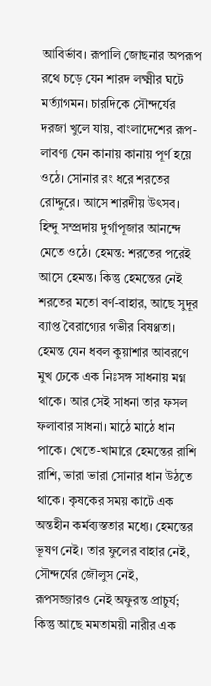আবির্ভাব। রূপালি জোছনার অপরূপ রথে চড়ে যেন শারদ লক্ষ্মীর ঘটে মর্ত্যাগমন। চারদিকে সৌন্দর্যের দরজা খুলে যায়, বাংলাদেশের রূপ-লাবণ্য যেন কানায় কানায় পূর্ণ হয়ে ওঠে। সোনার রং ধরে শরতের রোদ্দুরে। আসে শারদীয় উৎসব। হিন্দু সম্প্রদায় দুর্গাপূজার আনন্দে মেতে ওঠে। হেমন্ত: শরতের পরেই আসে হেমন্ত। কিন্তু হেমন্তের নেই শরতের মতো বর্ণ-বাহার, আছে সুদূর ব্যাপ্ত বৈরাগ্যের গভীর বিষণ্ণতা। হেমন্ত যেন ধবল কুয়াশার আবরণে মুখ ঢেকে এক নিঃসঙ্গ সাধনায় মগ্ন থাকে। আর সেই সাধনা তার ফসল ফলাবার সাধনা। মাঠে মাঠে ধান পাকে। খেতে-খামারে হেমন্তের রাশি রাশি, ভারা ভারা সোনার ধান উঠতে থাকে। কৃষকের সময় কাটে এক অন্তহীন কর্মব্যস্ততার মধ্যে। হেমন্তের ভূষণ নেই। তার ফুলের বাহার নেই, সৌন্দর্যের জৌলুস নেই, রূপসজ্জারও নেই অফুরন্ত প্রাচুর্য; কিন্তু আছে মমতাময়ী নারীর এক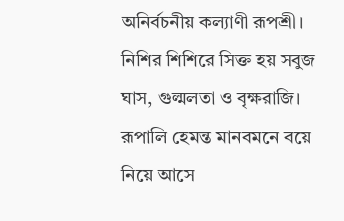অনির্বচনীয় কল্যাণী রূপশ্রী। নিশির শিশিরে সিক্ত হয় সবুজ ঘাস, গুল্মলতা ও বৃক্ষরাজি। রূপালি হেমন্ত মানবমনে বয়ে নিয়ে আসে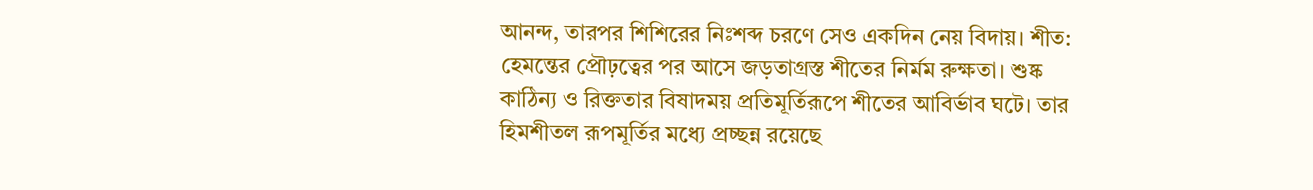আনন্দ, তারপর শিশিরের নিঃশব্দ চরণে সেও একদিন নেয় বিদায়। শীত: হেমন্তের প্রৌঢ়ত্বের পর আসে জড়তাগ্রস্ত শীতের নির্মম রুক্ষতা। শুষ্ক কাঠিন্য ও রিক্ততার বিষাদময় প্রতিমূর্তিরূপে শীতের আবির্ভাব ঘটে। তার হিমশীতল রূপমূর্তির মধ্যে প্রচ্ছন্ন রয়েছে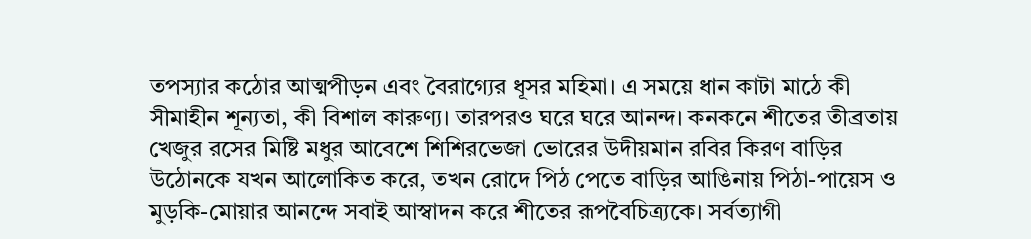তপস্যার কঠোর আত্মপীড়ন এবং বৈরাগ্যের ধূসর মহিমা। এ সময়ে ধান কাটা মাঠে কী সীমাহীন শূন্যতা, কী বিশাল কারুণ্য। তারপরও ঘরে ঘরে আনন্দ। কনকনে শীতের তীব্রতায় খেজুর রসের মিষ্টি মধুর আবেশে শিশিরভেজা ভোরের উদীয়মান রবির কিরণ বাড়ির উঠোনকে যখন আলোকিত করে, তখন রোদে পিঠ পেতে বাড়ির আঙিনায় পিঠা-পায়েস ও মুড়কি-মোয়ার আনন্দে সবাই আস্বাদন করে শীতের রূপবৈচিত্র্যকে। সর্বত্যাগী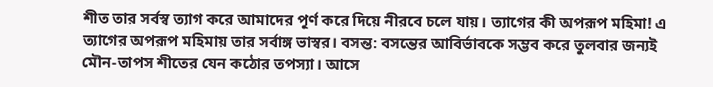শীত তার সর্বস্ব ত্যাগ করে আমাদের পূর্ণ করে দিয়ে নীরবে চলে যায়। ত্যাগের কী অপরূপ মহিমা! এ ত্যাগের অপরূপ মহিমায় তার সর্বাঙ্গ ভাস্বর। বসন্ত: বসন্তের আবির্ভাবকে সম্ভব করে তুলবার জন্যই মৌন-তাপস শীতের যেন কঠোর তপস্যা। আসে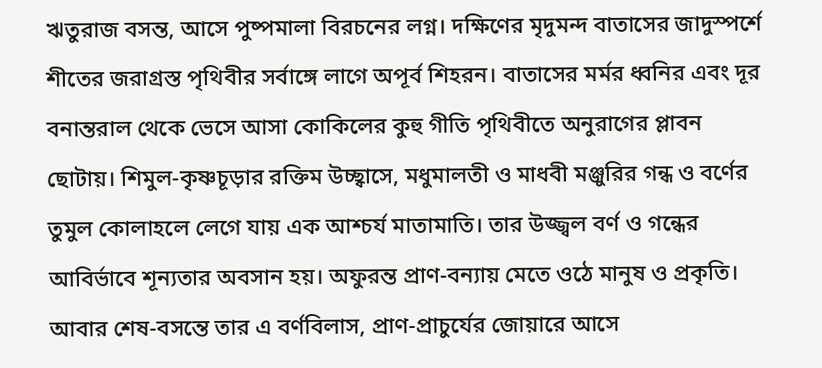ঋতুরাজ বসন্ত, আসে পুষ্পমালা বিরচনের লগ্ন। দক্ষিণের মৃদুমন্দ বাতাসের জাদুস্পর্শে শীতের জরাগ্রস্ত পৃথিবীর সর্বাঙ্গে লাগে অপূর্ব শিহরন। বাতাসের মর্মর ধ্বনির এবং দূর বনান্তরাল থেকে ভেসে আসা কোকিলের কুহু গীতি পৃথিবীতে অনুরাগের প্লাবন ছোটায়। শিমুল-কৃষ্ণচূড়ার রক্তিম উচ্ছ্বাসে, মধুমালতী ও মাধবী মঞ্জুরির গন্ধ ও বর্ণের তুমুল কোলাহলে লেগে যায় এক আশ্চর্য মাতামাতি। তার উজ্জ্বল বর্ণ ও গন্ধের আবির্ভাবে শূন্যতার অবসান হয়। অফুরন্ত প্রাণ-বন্যায় মেতে ওঠে মানুষ ও প্রকৃতি। আবার শেষ-বসন্তে তার এ বর্ণবিলাস, প্রাণ-প্রাচুর্যের জোয়ারে আসে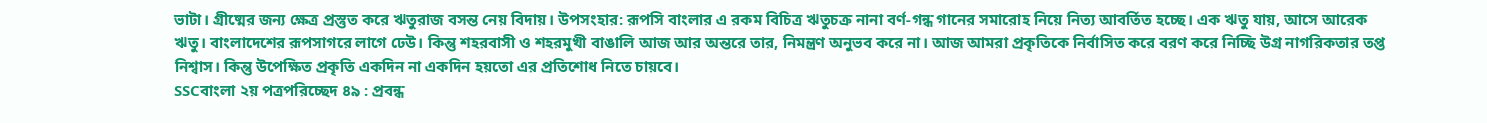ভাটা। গ্রীষ্মের জন্য ক্ষেত্র প্রস্তুত করে ঋতুরাজ বসন্ত নেয় বিদায়। উপসংহার: রূপসি বাংলার এ রকম বিচিত্র ঋতুচক্র নানা বর্ণ-গন্ধ গানের সমারোহ নিয়ে নিত্য আবর্তিত হচ্ছে। এক ঋতু যায়, আসে আরেক ঋতু। বাংলাদেশের রূপসাগরে লাগে ঢেউ। কিন্তু শহরবাসী ও শহরমুখী বাঙালি আজ আর অন্তরে তার, নিমন্ত্রণ অনুভব করে না। আজ আমরা প্রকৃতিকে নির্বাসিত করে বরণ করে নিচ্ছি উগ্র নাগরিকতার তপ্ত নিশ্বাস। কিন্তু উপেক্ষিত প্রকৃতি একদিন না একদিন হয়তো এর প্রতিশোধ নিতে চায়বে।
SSCবাংলা ২য় পত্রপরিচ্ছেদ ৪৯ : প্রবন্ধ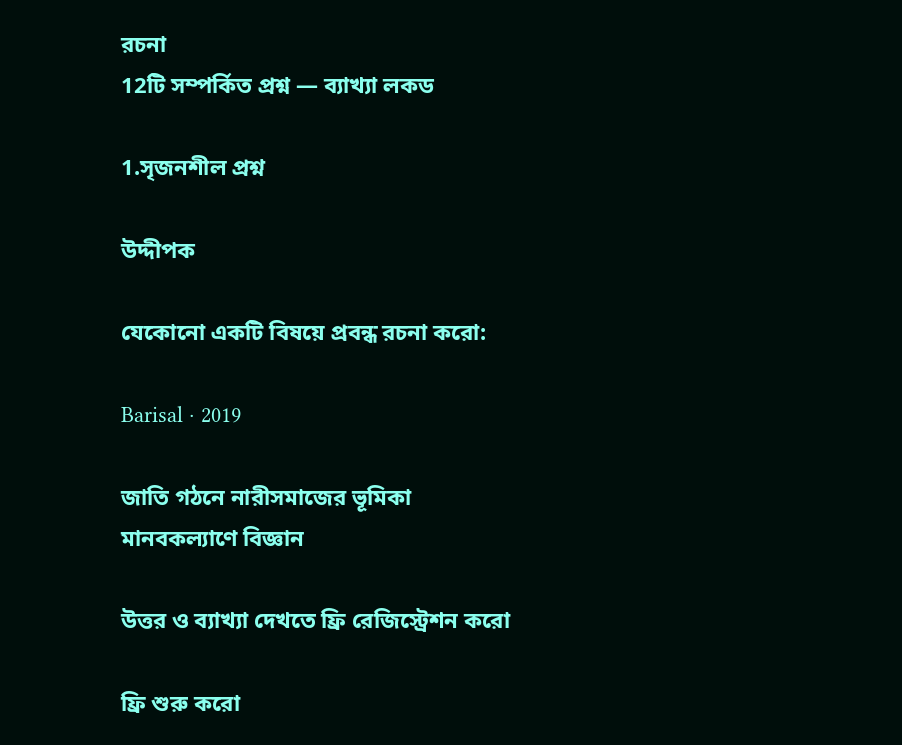রচনা
12টি সম্পর্কিত প্রশ্ন — ব্যাখ্যা লকড

1.সৃজনশীল প্রশ্ন

উদ্দীপক

যেকোনো একটি বিষয়ে প্রবন্ধ রচনা করো:

Barisal · 2019

জাতি গঠনে নারীসমাজের ভূমিকা
মানবকল্যাণে বিজ্ঞান

উত্তর ও ব্যাখ্যা দেখতে ফ্রি রেজিস্ট্রেশন করো

ফ্রি শুরু করো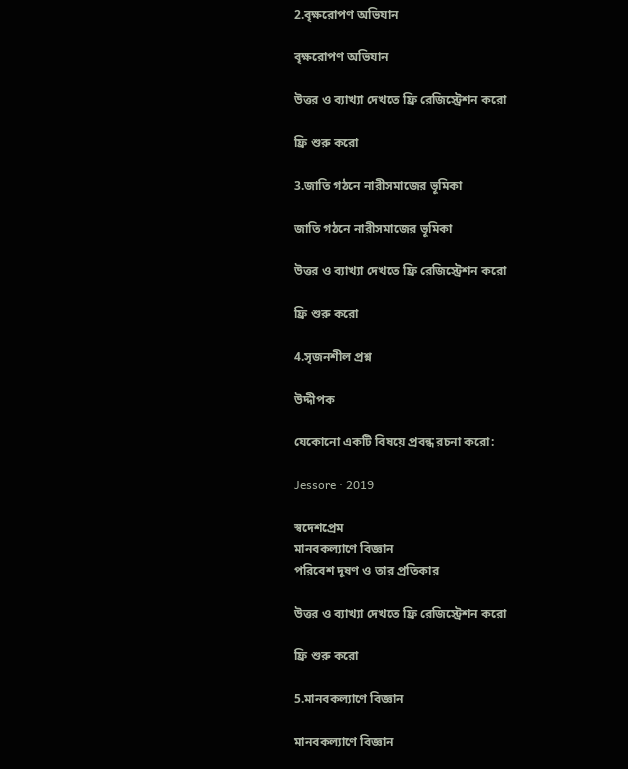2.বৃক্ষরোপণ অভিযান

বৃক্ষরোপণ অভিযান

উত্তর ও ব্যাখ্যা দেখতে ফ্রি রেজিস্ট্রেশন করো

ফ্রি শুরু করো

3.জাতি গঠনে নারীসমাজের ভূমিকা

জাতি গঠনে নারীসমাজের ভূমিকা

উত্তর ও ব্যাখ্যা দেখতে ফ্রি রেজিস্ট্রেশন করো

ফ্রি শুরু করো

4.সৃজনশীল প্রশ্ন

উদ্দীপক

যেকোনো একটি বিষয়ে প্রবন্ধ রচনা করো:

Jessore · 2019

স্বদেশপ্রেম
মানবকল্যাণে বিজ্ঞান
পরিবেশ দূষণ ও তার প্রতিকার

উত্তর ও ব্যাখ্যা দেখতে ফ্রি রেজিস্ট্রেশন করো

ফ্রি শুরু করো

5.মানবকল্যাণে বিজ্ঞান

মানবকল্যাণে বিজ্ঞান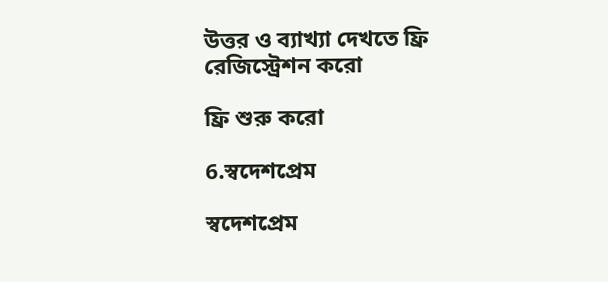উত্তর ও ব্যাখ্যা দেখতে ফ্রি রেজিস্ট্রেশন করো

ফ্রি শুরু করো

6.স্বদেশপ্রেম

স্বদেশপ্রেম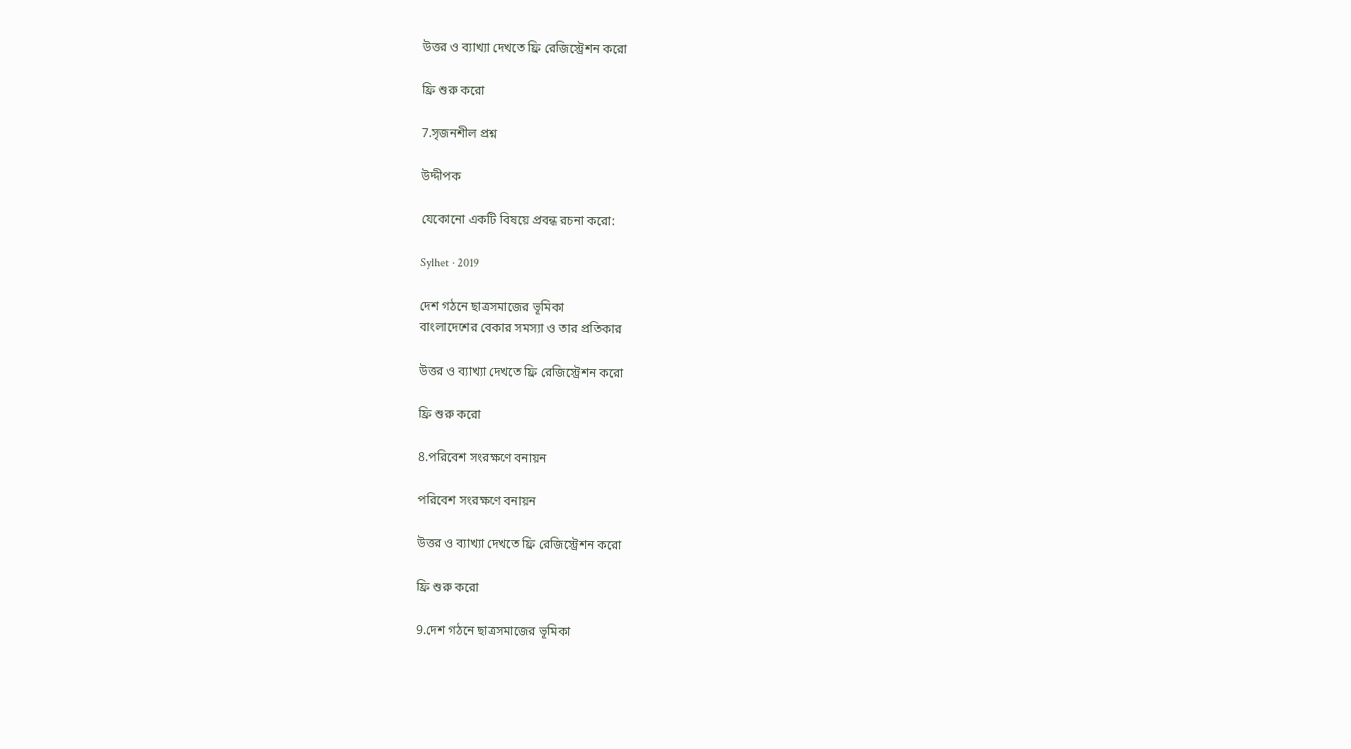উত্তর ও ব্যাখ্যা দেখতে ফ্রি রেজিস্ট্রেশন করো

ফ্রি শুরু করো

7.সৃজনশীল প্রশ্ন

উদ্দীপক

যেকোনো একটি বিষয়ে প্রবন্ধ রচনা করো:

Sylhet · 2019

দেশ গঠনে ছাত্রসমাজের ভূমিকা
বাংলাদেশের বেকার সমস্যা ও তার প্রতিকার

উত্তর ও ব্যাখ্যা দেখতে ফ্রি রেজিস্ট্রেশন করো

ফ্রি শুরু করো

8.পরিবেশ সংরক্ষণে বনায়ন

পরিবেশ সংরক্ষণে বনায়ন

উত্তর ও ব্যাখ্যা দেখতে ফ্রি রেজিস্ট্রেশন করো

ফ্রি শুরু করো

9.দেশ গঠনে ছাত্রসমাজের ভূমিকা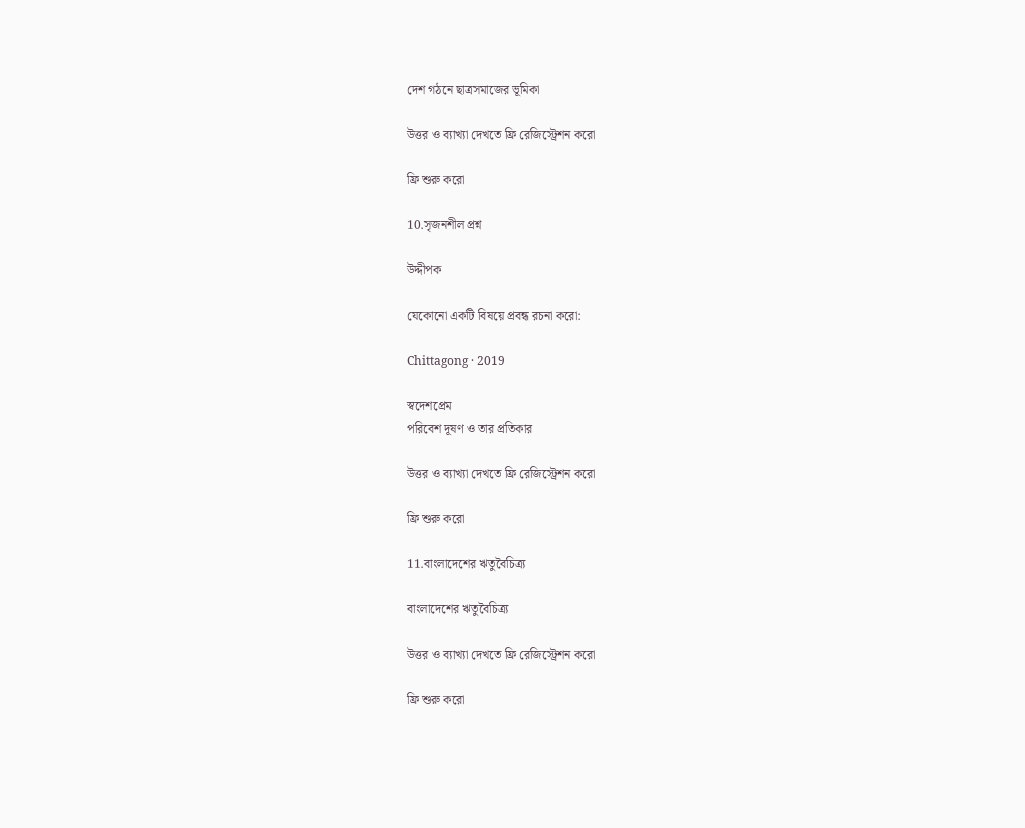দেশ গঠনে ছাত্রসমাজের ভূমিকা

উত্তর ও ব্যাখ্যা দেখতে ফ্রি রেজিস্ট্রেশন করো

ফ্রি শুরু করো

10.সৃজনশীল প্রশ্ন

উদ্দীপক

যেকোনো একটি বিষয়ে প্রবন্ধ রচনা করো:

Chittagong · 2019

স্বদেশপ্রেম
পরিবেশ দূষণ ও তার প্রতিকার

উত্তর ও ব্যাখ্যা দেখতে ফ্রি রেজিস্ট্রেশন করো

ফ্রি শুরু করো

11.বাংলাদেশের ঋতুবৈচিত্র্য

বাংলাদেশের ঋতুবৈচিত্র্য

উত্তর ও ব্যাখ্যা দেখতে ফ্রি রেজিস্ট্রেশন করো

ফ্রি শুরু করো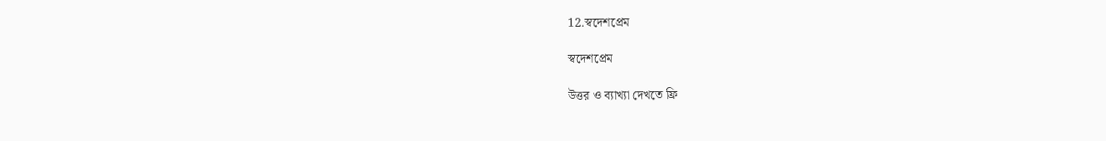12.স্বদেশপ্রেম

স্বদেশপ্রেম

উত্তর ও ব্যাখ্যা দেখতে ফ্রি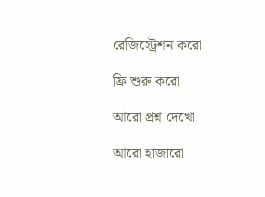রেজিস্ট্রেশন করো

ফ্রি শুরু করো

আরো প্রশ্ন দেখো

আরো হাজারো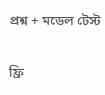প্রশ্ন + মডেল টেস্ট

ফ্রি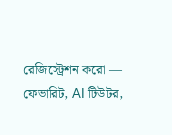রেজিস্ট্রেশন করো — ফেভারিট, AI টিউটর,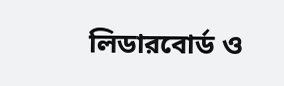লিডারবোর্ড ও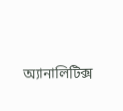অ্যানালিটিক্স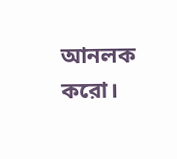আনলক করো।